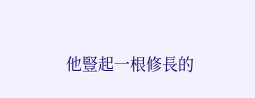他豎起一根修長的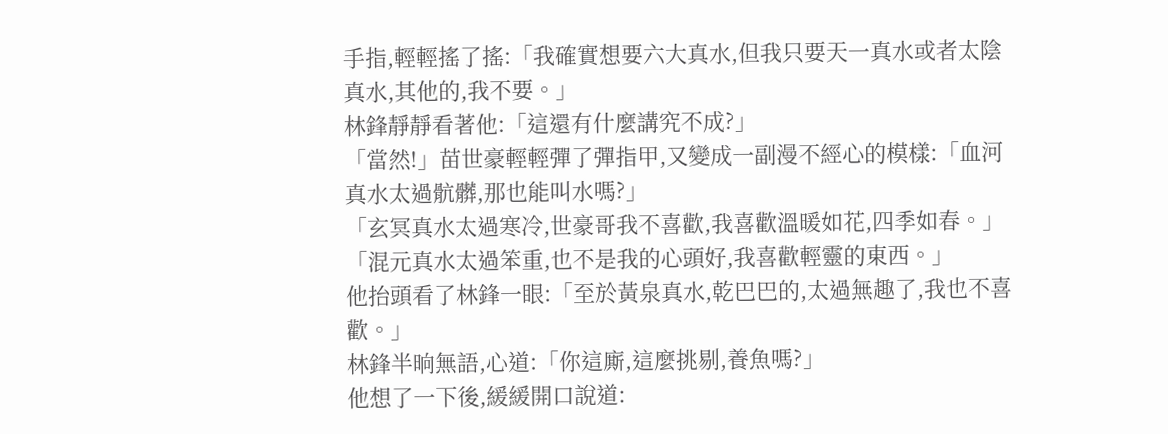手指,輕輕搖了搖:「我確實想要六大真水,但我只要天一真水或者太陰真水,其他的,我不要。」
林鋒靜靜看著他:「這還有什麼講究不成?」
「當然!」苗世豪輕輕彈了彈指甲,又變成一副漫不經心的模樣:「血河真水太過骯髒,那也能叫水嗎?」
「玄冥真水太過寒冷,世豪哥我不喜歡,我喜歡溫暖如花,四季如春。」
「混元真水太過笨重,也不是我的心頭好,我喜歡輕靈的東西。」
他抬頭看了林鋒一眼:「至於黃泉真水,乾巴巴的,太過無趣了,我也不喜歡。」
林鋒半晌無語,心道:「你這廝,這麼挑剔,養魚嗎?」
他想了一下後,緩緩開口說道: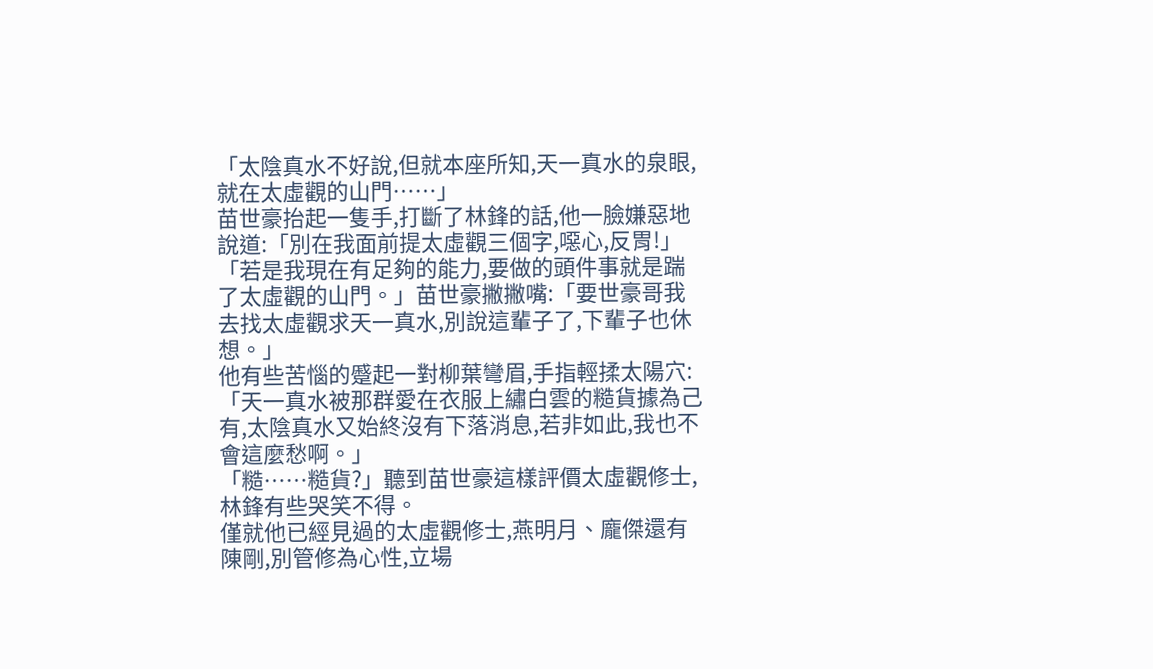「太陰真水不好說,但就本座所知,天一真水的泉眼,就在太虛觀的山門……」
苗世豪抬起一隻手,打斷了林鋒的話,他一臉嫌惡地說道:「別在我面前提太虛觀三個字,噁心,反胃!」
「若是我現在有足夠的能力,要做的頭件事就是踹了太虛觀的山門。」苗世豪撇撇嘴:「要世豪哥我去找太虛觀求天一真水,別說這輩子了,下輩子也休想。」
他有些苦惱的蹙起一對柳葉彎眉,手指輕揉太陽穴:「天一真水被那群愛在衣服上繡白雲的糙貨據為己有,太陰真水又始終沒有下落消息,若非如此,我也不會這麼愁啊。」
「糙……糙貨?」聽到苗世豪這樣評價太虛觀修士,林鋒有些哭笑不得。
僅就他已經見過的太虛觀修士,燕明月、龐傑還有陳剛,別管修為心性,立場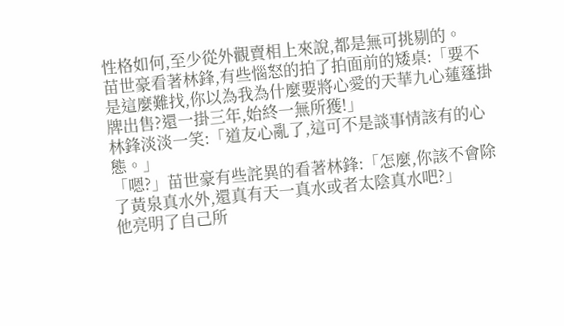性格如何,至少從外觀賣相上來說,都是無可挑剔的。
苗世豪看著林鋒,有些惱怒的拍了拍面前的矮桌:「要不是這麼難找,你以為我為什麼要將心愛的天華九心蓮蓬掛牌出售?還一掛三年,始終一無所獲!」
林鋒淡淡一笑:「道友心亂了,這可不是談事情該有的心態。」
「嗯?」苗世豪有些詫異的看著林鋒:「怎麼,你該不會除了黃泉真水外,還真有天一真水或者太陰真水吧?」
他亮明了自己所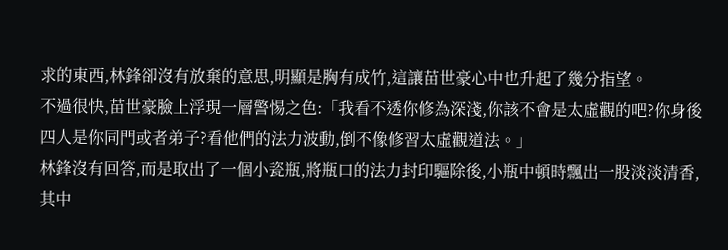求的東西,林鋒卻沒有放棄的意思,明顯是胸有成竹,這讓苗世豪心中也升起了幾分指望。
不過很快,苗世豪臉上浮現一層警惕之色:「我看不透你修為深淺,你該不會是太虛觀的吧?你身後四人是你同門或者弟子?看他們的法力波動,倒不像修習太虛觀道法。」
林鋒沒有回答,而是取出了一個小瓷瓶,將瓶口的法力封印驅除後,小瓶中頓時飄出一股淡淡清香,其中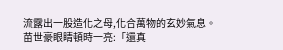流露出一股造化之母,化合萬物的玄妙氣息。
苗世豪眼睛頓時一亮:「還真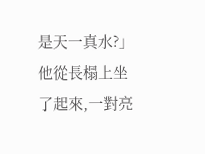是天一真水?」
他從長榻上坐了起來,一對亮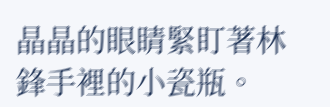晶晶的眼睛緊盯著林鋒手裡的小瓷瓶。